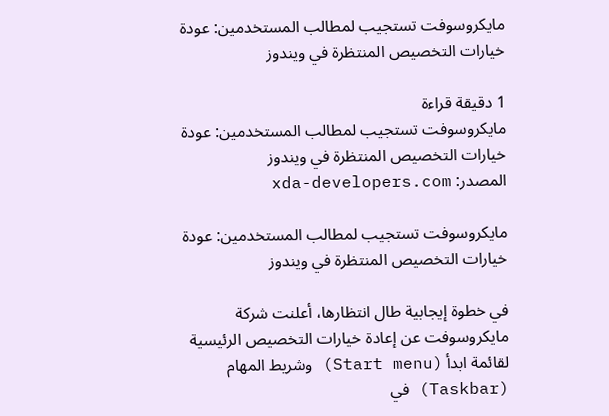مايكروسوفت تستجيب لمطالب المستخدمين: عودة خيارات التخصيص المنتظرة في ويندوز

1 دقيقة قراءة
مايكروسوفت تستجيب لمطالب المستخدمين: عودة خيارات التخصيص المنتظرة في ويندوز
المصدر: xda-developers.com

مايكروسوفت تستجيب لمطالب المستخدمين: عودة خيارات التخصيص المنتظرة في ويندوز

في خطوة إيجابية طال انتظارها، أعلنت شركة مايكروسوفت عن إعادة خيارات التخصيص الرئيسية لقائمة ابدأ (Start menu) وشريط المهام (Taskbar) في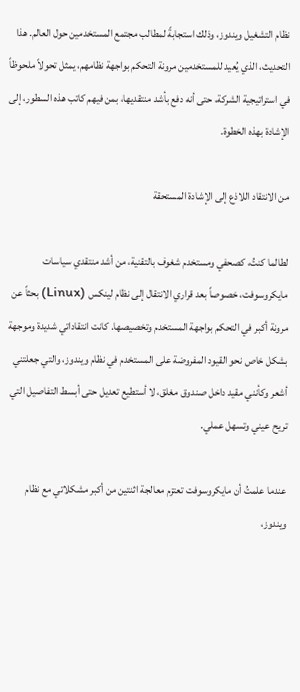نظام التشغيل ويندوز، وذلك استجابةً لمطالب مجتمع المستخدمين حول العالم. هذا التحديث، الذي يُعيد للمستخدمين مرونة التحكم بواجهة نظامهم، يمثل تحولاً ملحوظاً في استراتيجية الشركة، حتى أنه دفع بأشد منتقديها، بمن فيهم كاتب هذه السطور، إلى الإشادة بهذه الخطوة.

من الانتقاد اللاذع إلى الإشادة المستحقة

لطالما كنتُ، كصحفي ومستخدم شغوف بالتقنية، من أشد منتقدي سياسات مايكروسوفت، خصوصاً بعد قراري الانتقال إلى نظام لينكس (Linux) بحثاً عن مرونة أكبر في التحكم بواجهة المستخدم وتخصيصها. كانت انتقاداتي شديدة وموجهة بشكل خاص نحو القيود المفروضة على المستخدم في نظام ويندوز، والتي جعلتني أشعر وكأنني مقيد داخل صندوق مغلق، لا أستطيع تعديل حتى أبسط التفاصيل التي تريح عيني وتسهل عملي.

عندما علمتُ أن مايكروسوفت تعتزم معالجة اثنتين من أكبر مشكلاتي مع نظام ويندوز،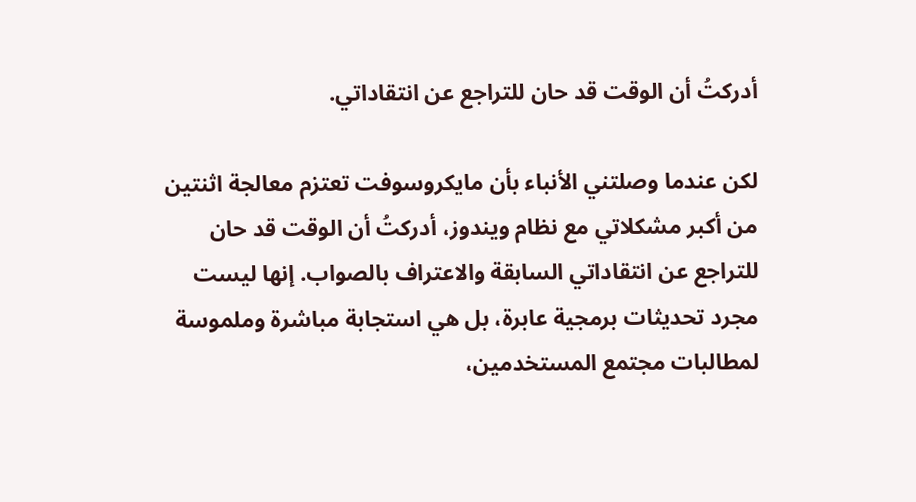أدركتُ أن الوقت قد حان للتراجع عن انتقاداتي.

لكن عندما وصلتني الأنباء بأن مايكروسوفت تعتزم معالجة اثنتين من أكبر مشكلاتي مع نظام ويندوز، أدركتُ أن الوقت قد حان للتراجع عن انتقاداتي السابقة والاعتراف بالصواب. إنها ليست مجرد تحديثات برمجية عابرة، بل هي استجابة مباشرة وملموسة لمطالبات مجتمع المستخدمين،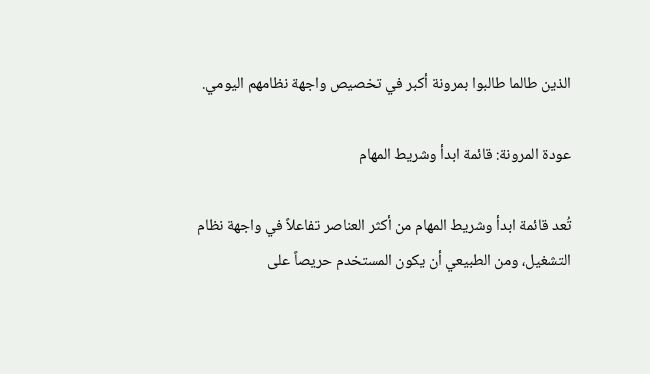الذين طالما طالبوا بمرونة أكبر في تخصيص واجهة نظامهم اليومي.

عودة المرونة: قائمة ابدأ وشريط المهام

تُعد قائمة ابدأ وشريط المهام من أكثر العناصر تفاعلاً في واجهة نظام التشغيل، ومن الطبيعي أن يكون المستخدم حريصاً على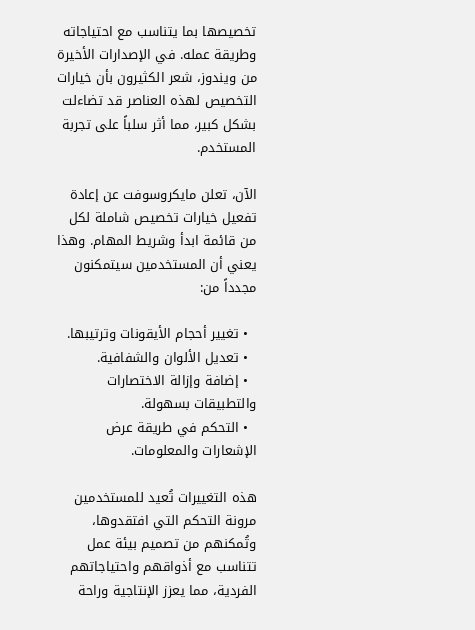تخصيصها بما يتناسب مع احتياجاته وطريقة عمله. في الإصدارات الأخيرة من ويندوز، شعر الكثيرون بأن خيارات التخصيص لهذه العناصر قد تضاءلت بشكل كبير، مما أثر سلباً على تجربة المستخدم.

الآن، تعلن مايكروسوفت عن إعادة تفعيل خيارات تخصيص شاملة لكل من قائمة ابدأ وشريط المهام. وهذا يعني أن المستخدمين سيتمكنون مجدداً من:

  • تغيير أحجام الأيقونات وترتيبها.
  • تعديل الألوان والشفافية.
  • إضافة وإزالة الاختصارات والتطبيقات بسهولة.
  • التحكم في طريقة عرض الإشعارات والمعلومات.

هذه التغييرات تُعيد للمستخدمين مرونة التحكم التي افتقدوها، وتُمكنهم من تصميم بيئة عمل تتناسب مع أذواقهم واحتياجاتهم الفردية، مما يعزز الإنتاجية وراحة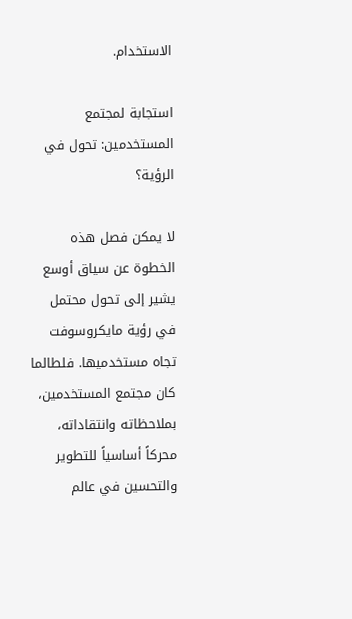الاستخدام.

استجابة لمجتمع المستخدمين: تحول في الرؤية؟

لا يمكن فصل هذه الخطوة عن سياق أوسع يشير إلى تحول محتمل في رؤية مايكروسوفت تجاه مستخدميها. فلطالما كان مجتمع المستخدمين، بملاحظاته وانتقاداته، محركاً أساسياً للتطوير والتحسين في عالم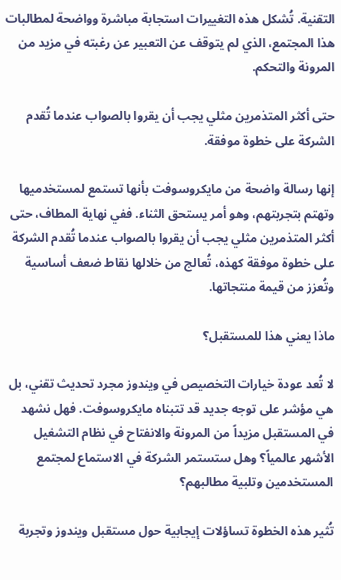التقنية. تُشكل هذه التغييرات استجابة مباشرة وواضحة لمطالبات هذا المجتمع، الذي لم يتوقف عن التعبير عن رغبته في مزيد من المرونة والتحكم.

حتى أكثر المتذمرين مثلي يجب أن يقروا بالصواب عندما تُقدم الشركة على خطوة موفقة.

إنها رسالة واضحة من مايكروسوفت بأنها تستمع لمستخدميها وتهتم بتجربتهم، وهو أمر يستحق الثناء. ففي نهاية المطاف، حتى أكثر المتذمرين مثلي يجب أن يقروا بالصواب عندما تُقدم الشركة على خطوة موفقة كهذه، تُعالج من خلالها نقاط ضعف أساسية وتُعزز من قيمة منتجاتها.

ماذا يعني هذا للمستقبل؟

لا تُعد عودة خيارات التخصيص في ويندوز مجرد تحديث تقني، بل هي مؤشر على توجه جديد قد تتبناه مايكروسوفت. فهل نشهد في المستقبل مزيداً من المرونة والانفتاح في نظام التشغيل الأشهر عالمياً؟ وهل ستستمر الشركة في الاستماع لمجتمع المستخدمين وتلبية مطالبهم؟

تُثير هذه الخطوة تساؤلات إيجابية حول مستقبل ويندوز وتجربة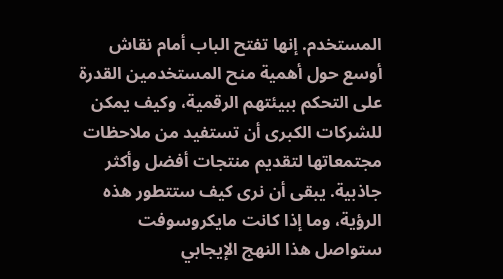المستخدم. إنها تفتح الباب أمام نقاش أوسع حول أهمية منح المستخدمين القدرة على التحكم ببيئتهم الرقمية، وكيف يمكن للشركات الكبرى أن تستفيد من ملاحظات مجتمعاتها لتقديم منتجات أفضل وأكثر جاذبية. يبقى أن نرى كيف ستتطور هذه الرؤية، وما إذا كانت مايكروسوفت ستواصل هذا النهج الإيجابي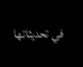في تحديثاتها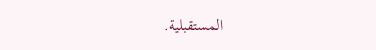المستقبلية.